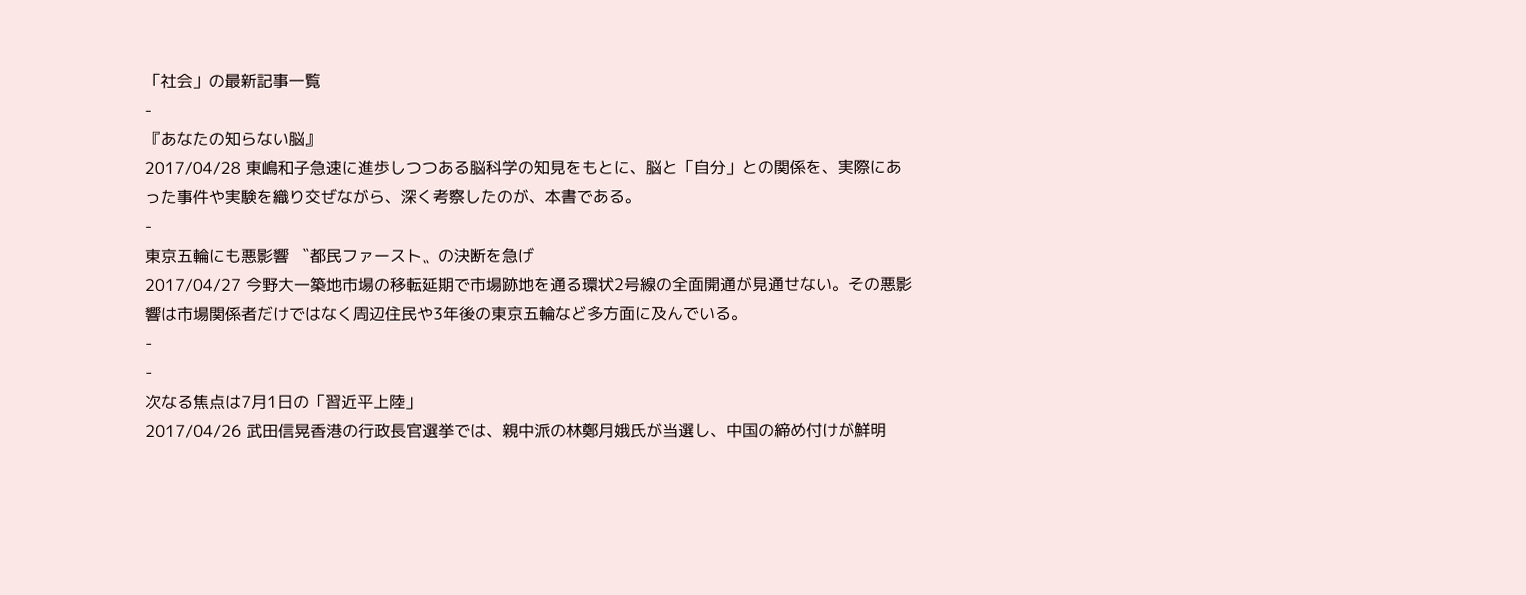「社会」の最新記事一覧
-
『あなたの知らない脳』
2017/04/28 東嶋和子急速に進歩しつつある脳科学の知見をもとに、脳と「自分」との関係を、実際にあった事件や実験を織り交ぜながら、深く考察したのが、本書である。
-
東京五輪にも悪影響 〝都民ファースト〟の決断を急げ
2017/04/27 今野大一築地市場の移転延期で市場跡地を通る環状2号線の全面開通が見通せない。その悪影響は市場関係者だけではなく周辺住民や3年後の東京五輪など多方面に及んでいる。
-
-
次なる焦点は7月1日の「習近平上陸」
2017/04/26 武田信晃香港の行政長官選挙では、親中派の林鄭月娥氏が当選し、中国の締め付けが鮮明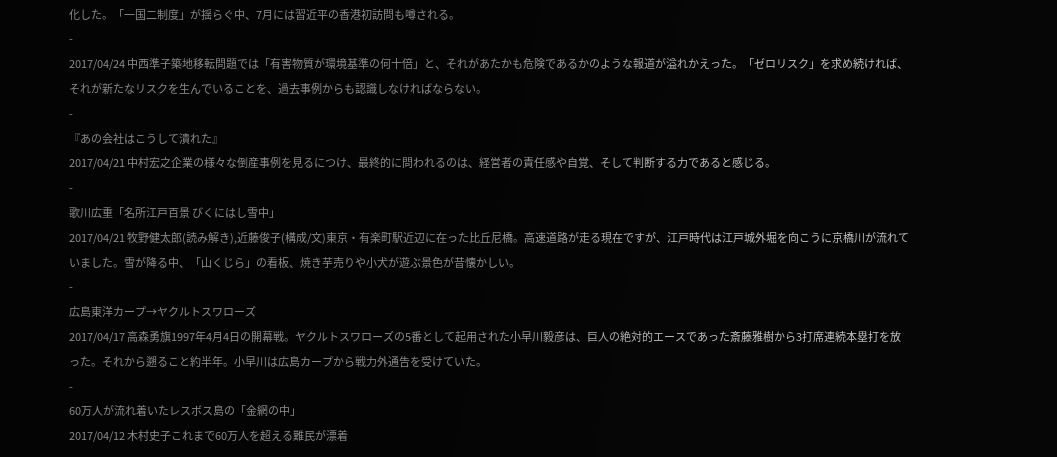化した。「一国二制度」が揺らぐ中、7月には習近平の香港初訪問も噂される。
-
2017/04/24 中西準子築地移転問題では「有害物質が環境基準の何十倍」と、それがあたかも危険であるかのような報道が溢れかえった。「ゼロリスク」を求め続ければ、それが新たなリスクを生んでいることを、過去事例からも認識しなければならない。
-
『あの会社はこうして潰れた』
2017/04/21 中村宏之企業の様々な倒産事例を見るにつけ、最終的に問われるのは、経営者の責任感や自覚、そして判断する力であると感じる。
-
歌川広重「名所江戸百景 びくにはし雪中」
2017/04/21 牧野健太郎(読み解き),近藤俊子(構成/文)東京・有楽町駅近辺に在った比丘尼橋。高速道路が走る現在ですが、江戸時代は江戸城外堀を向こうに京橋川が流れていました。雪が降る中、「山くじら」の看板、焼き芋売りや小犬が遊ぶ景色が昔懐かしい。
-
広島東洋カープ→ヤクルトスワローズ
2017/04/17 高森勇旗1997年4月4日の開幕戦。ヤクルトスワローズの5番として起用された小早川毅彦は、巨人の絶対的エースであった斎藤雅樹から3打席連続本塁打を放った。それから遡ること約半年。小早川は広島カープから戦力外通告を受けていた。
-
60万人が流れ着いたレスボス島の「金網の中」
2017/04/12 木村史子これまで60万人を超える難民が漂着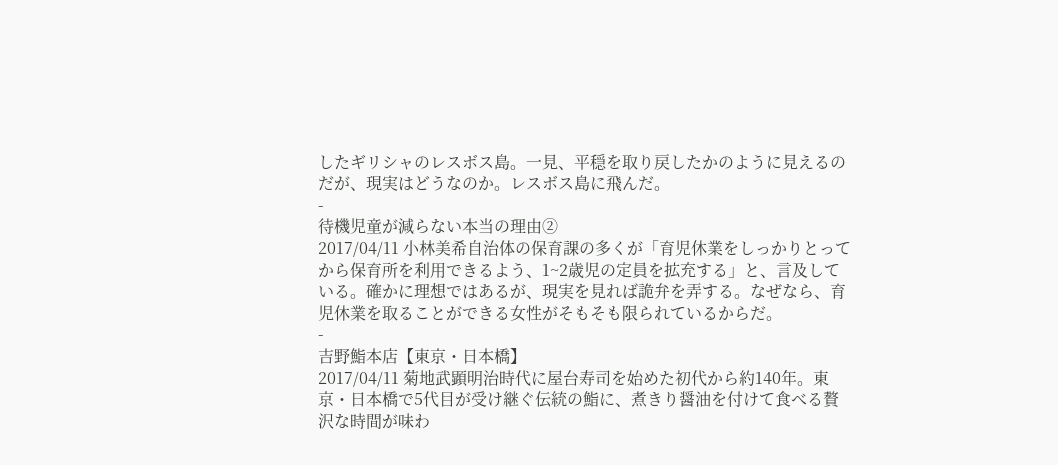したギリシャのレスボス島。一見、平穏を取り戻したかのように見えるのだが、現実はどうなのか。レスボス島に飛んだ。
-
待機児童が減らない本当の理由②
2017/04/11 小林美希自治体の保育課の多くが「育児休業をしっかりとってから保育所を利用できるよう、1~2歳児の定員を拡充する」と、言及している。確かに理想ではあるが、現実を見れば詭弁を弄する。なぜなら、育児休業を取ることができる女性がそもそも限られているからだ。
-
吉野鮨本店【東京・日本橋】
2017/04/11 菊地武顕明治時代に屋台寿司を始めた初代から約140年。東京・日本橋で5代目が受け継ぐ伝統の鮨に、煮きり醤油を付けて食べる贅沢な時間が味わ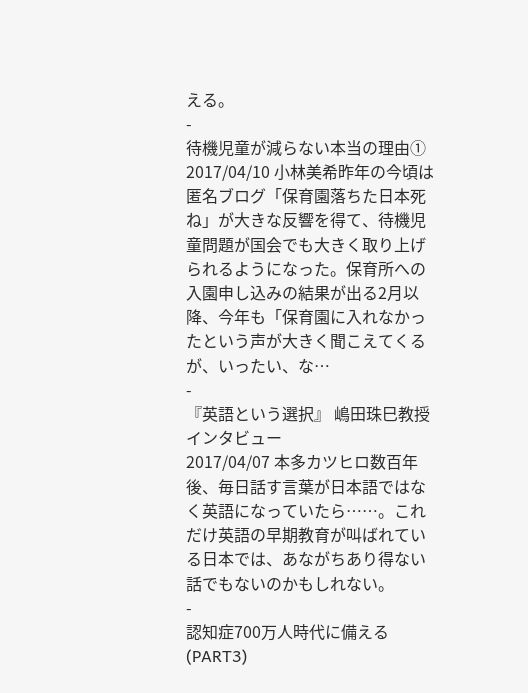える。
-
待機児童が減らない本当の理由①
2017/04/10 小林美希昨年の今頃は匿名ブログ「保育園落ちた日本死ね」が大きな反響を得て、待機児童問題が国会でも大きく取り上げられるようになった。保育所への入園申し込みの結果が出る2月以降、今年も「保育園に入れなかったという声が大きく聞こえてくるが、いったい、な…
-
『英語という選択』 嶋田珠巳教授インタビュー
2017/04/07 本多カツヒロ数百年後、毎日話す言葉が日本語ではなく英語になっていたら……。これだけ英語の早期教育が叫ばれている日本では、あながちあり得ない話でもないのかもしれない。
-
認知症700万人時代に備える(PART3)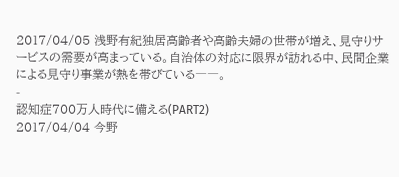2017/04/05 浅野有紀独居高齢者や高齢夫婦の世帯が増え、見守りサービスの需要が高まっている。自治体の対応に限界が訪れる中、民間企業による見守り事業が熱を帯びている――。
-
認知症700万人時代に備える(PART2)
2017/04/04 今野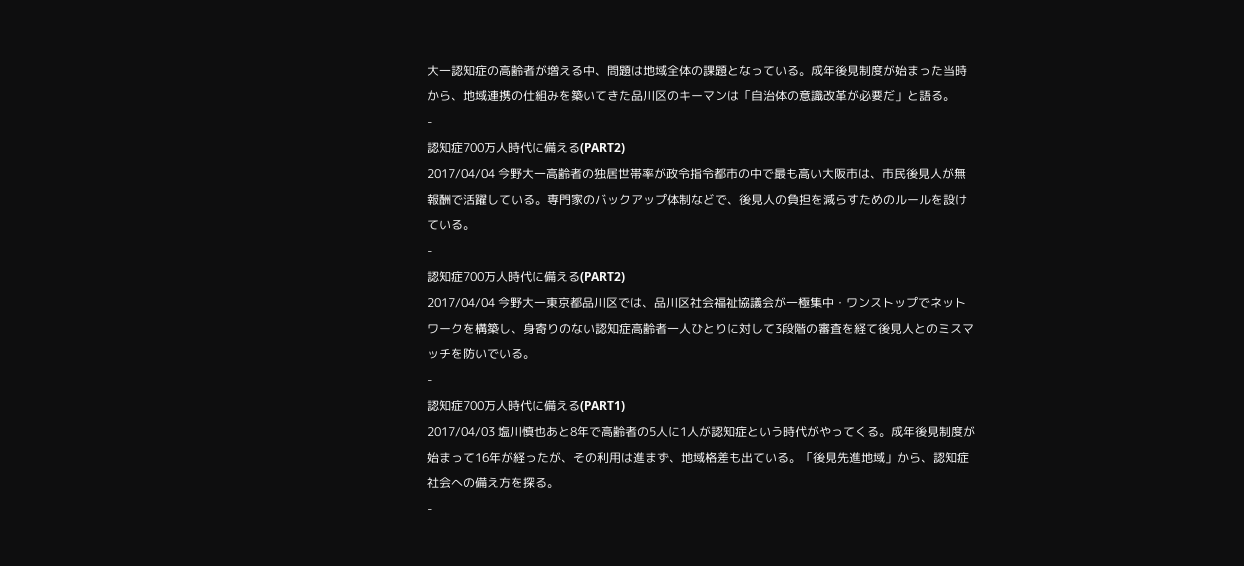大一認知症の高齢者が増える中、問題は地域全体の課題となっている。成年後見制度が始まった当時から、地域連携の仕組みを築いてきた品川区のキーマンは「自治体の意識改革が必要だ」と語る。
-
認知症700万人時代に備える(PART2)
2017/04/04 今野大一高齢者の独居世帯率が政令指令都市の中で最も高い大阪市は、市民後見人が無報酬で活躍している。専門家のバックアップ体制などで、後見人の負担を減らすためのルールを設けている。
-
認知症700万人時代に備える(PART2)
2017/04/04 今野大一東京都品川区では、品川区社会福祉協議会が一極集中・ワンストップでネットワークを構築し、身寄りのない認知症高齢者一人ひとりに対して3段階の審査を経て後見人とのミスマッチを防いでいる。
-
認知症700万人時代に備える(PART1)
2017/04/03 塩川慎也あと8年で高齢者の5人に1人が認知症という時代がやってくる。成年後見制度が始まって16年が経ったが、その利用は進まず、地域格差も出ている。「後見先進地域」から、認知症社会への備え方を探る。
-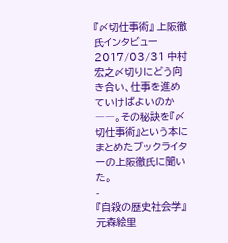『〆切仕事術』 上阪徹氏インタビュー
2017/03/31 中村宏之〆切りにどう向き合い、仕事を進めていけばよいのか――。その秘訣を『〆切仕事術』という本にまとめたブックライターの上阪徹氏に聞いた。
-
『自殺の歴史社会学』 元森絵里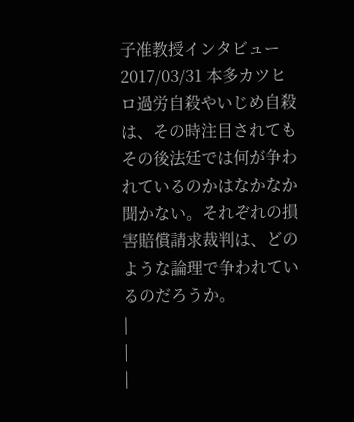子准教授インタビュー
2017/03/31 本多カツヒロ過労自殺やいじめ自殺は、その時注目されてもその後法廷では何が争われているのかはなかなか聞かない。それぞれの損害賠償請求裁判は、どのような論理で争われているのだろうか。
|
|
|